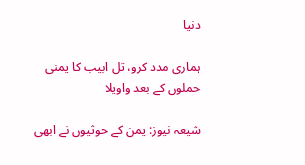دنیا

ہماری مدد کرو، تل ابیب کا یمنی حملوں کے بعد واویلا

شیعہ نیوز: یمن کے حوثیوں نے ابھی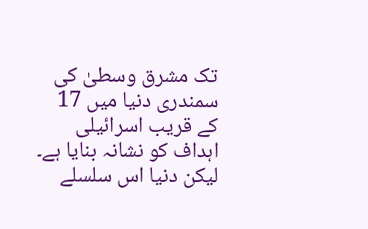تک مشرق وسطیٰ کی سمندری دنیا میں 17 کے قریب اسرائیلی اہداف کو نشانہ بنایا ہے۔ لیکن دنیا اس سلسلے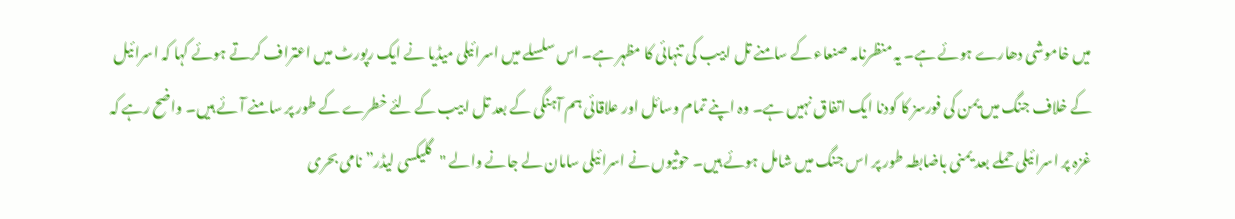میں خاموشی دھارے ہوئے ہے۔ یہ منظرنامہ صنعاء کے سامنے تل ابیب کی تنہائی کا مظہر ہے۔ اس سلسلے میں اسرائیلی میڈیا نے ایک رپورٹ میں اعتراف کرتے ہوئے کہا کہ اسرائیل کے خلاف جنگ میں یمن کی فورسز کا کودنا ایک اتفاق نہیں ہے۔ وہ اپنے تمام وسائل اور علاقائی ہم آہنگی کے بعد تل ابیب کے لئے خطرے کے طور پر سامنے آئے ہیں۔ واضح رہے کہ غزہ پر اسرائیلی حملے بعد یمنی باضابطہ طور پر اس جنگ میں شامل ہوئے ہیں۔ حوثیوں نے اسرائیلی سامان لے جانے والے "گلیکسی لیڈر” نامی بحری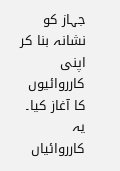جہاز کو نشانہ بنا کر اپنی کارروائیوں کا آغاز کیا۔ یہ کارروائیاں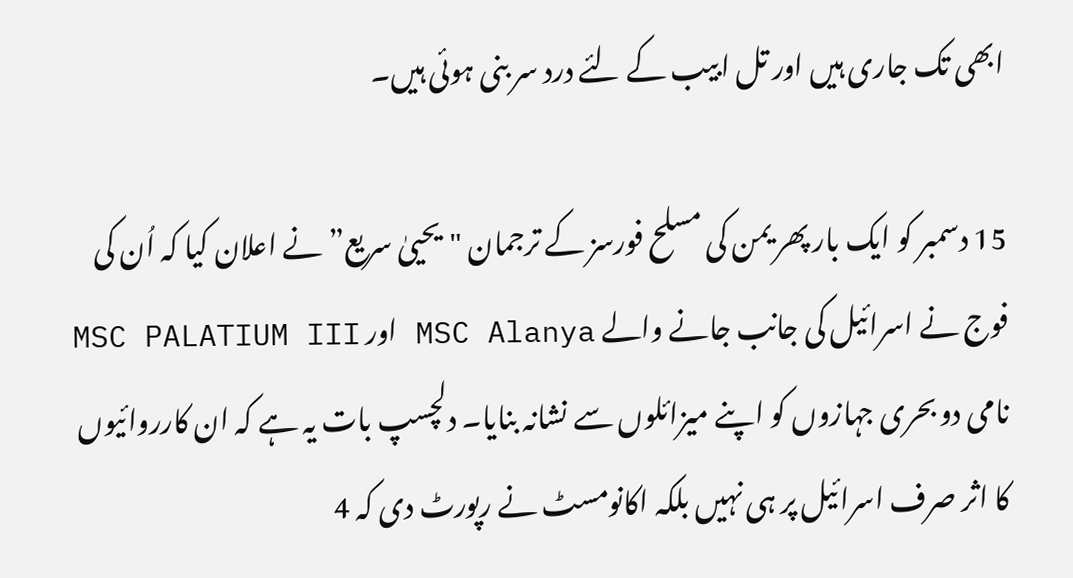ابھی تک جاری ہیں اور تل ابیب کے لئے درد سر بنی ہوئی ہیں۔

15 دسمبر کو ایک بار پھر یمن کی مسلح فورسز کے ترجمان "یحییٰ سریع” نے اعلان کیا کہ اُن کی فوج نے اسرائیل کی جانب جانے والے MSC Alanya اور MSC PALATIUM III نامی دو بحری جہازوں کو اپنے میزائلوں سے نشانہ بنایا۔ دلچسپ بات یہ ہے کہ ان کارروائیوں کا اثر صرف اسرائیل پر ہی نہیں بلکہ اکانومسٹ نے رپورٹ دی کہ 4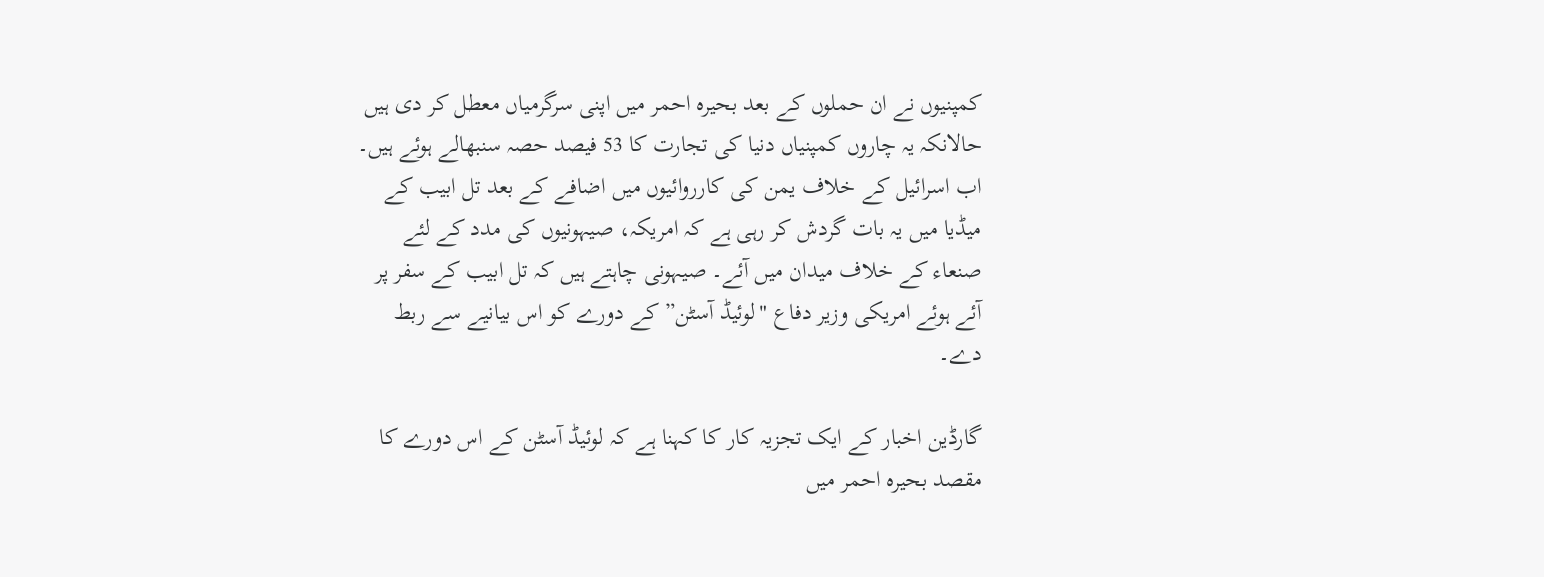کمپنیوں نے ان حملوں کے بعد بحیرہ احمر میں اپنی سرگرمیاں معطل کر دی ہیں حالانکہ یہ چاروں کمپنیاں دنیا کی تجارت کا 53 فیصد حصہ سنبھالے ہوئے ہیں۔ اب اسرائیل کے خلاف یمن کی کارروائیوں میں اضافے کے بعد تل ابیب کے میڈیا میں یہ بات گردش کر رہی ہے کہ امریکہ، صیہونیوں کی مدد کے لئے صنعاء کے خلاف میدان میں آئے۔ صیہونی چاہتے ہیں کہ تل ابیب کے سفر پر آئے ہوئے امریکی وزیر دفاع "لوئیڈ آسٹن” کے دورے کو اس بیانیے سے ربط دے۔

گارڈین اخبار کے ایک تجزیہ کار کا کہنا ہے کہ لوئیڈ آسٹن کے اس دورے کا مقصد بحیرہ احمر میں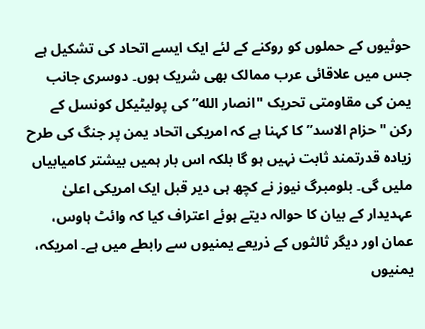حوثیوں کے حملوں کو روکنے کے لئے ایک ایسے اتحاد کی تشکیل ہے جس میں علاقائی عرب ممالک بھی شریک ہوں۔ دوسری جانب یمن کی مقاومتی تحریک "انصار الله” کی پولیٹیکل کونسل کے رکن "حزام الاسد” کا کہنا ہے کہ امریکی اتحاد یمن پر جنگ کی طرح زیادہ قدرتمند ثابت نہیں ہو گا بلکہ اس بار ہمیں بیشتر کامیابیاں ملیں گی۔ بلومبرگ نیوز نے کچھ ہی دیر قبل ایک امریکی اعلیٰ عہدیدار کے بیان کا حوالہ دیتے ہوئے اعتراف کیا کہ وائٹ ہاوس، عمان اور دیگر ثالثوں کے ذریعے یمنیوں سے رابطے میں ہے۔ امریکہ، یمنیوں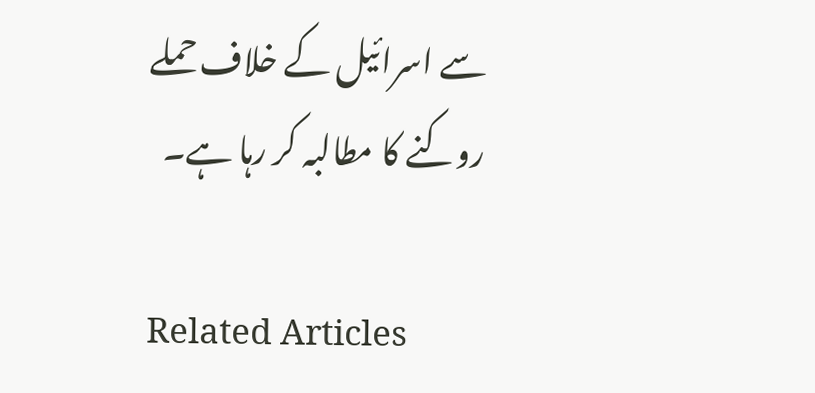سے اسرائیل کے خلاف حملے روکنے کا مطالبہ کر رہا ہے۔

Related Articles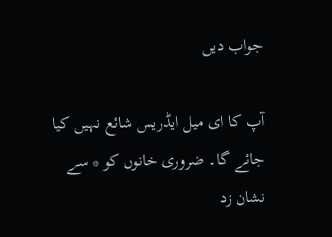جواب دیں

آپ کا ای میل ایڈریس شائع نہیں کیا جائے گا۔ ضروری خانوں کو * سے نشان زد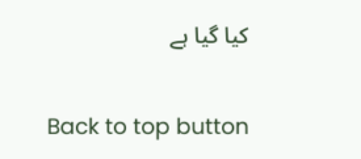کیا گیا ہے

Back to top button